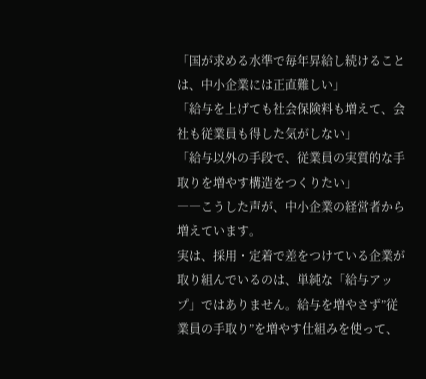「国が求める水準で毎年昇給し続けることは、中小企業には正直難しい」
「給与を上げても社会保険料も増えて、会社も従業員も得した気がしない」
「給与以外の手段で、従業員の実質的な手取りを増やす構造をつくりたい」
――こうした声が、中小企業の経営者から増えています。
実は、採用・定着で差をつけている企業が取り組んでいるのは、単純な「給与アップ」ではありません。給与を増やさず”従業員の手取り”を増やす仕組みを使って、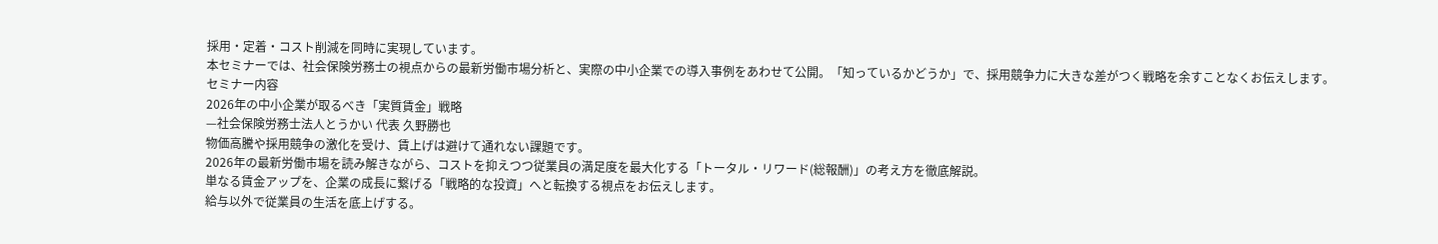採用・定着・コスト削減を同時に実現しています。
本セミナーでは、社会保険労務士の視点からの最新労働市場分析と、実際の中小企業での導入事例をあわせて公開。「知っているかどうか」で、採用競争力に大きな差がつく戦略を余すことなくお伝えします。
セミナー内容
2026年の中小企業が取るべき「実質賃金」戦略
—社会保険労務士法人とうかい 代表 久野勝也
物価高騰や採用競争の激化を受け、賃上げは避けて通れない課題です。
2026年の最新労働市場を読み解きながら、コストを抑えつつ従業員の満足度を最大化する「トータル・リワード(総報酬)」の考え方を徹底解説。
単なる賃金アップを、企業の成長に繋げる「戦略的な投資」へと転換する視点をお伝えします。
給与以外で従業員の生活を底上げする。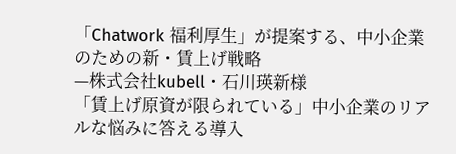「Chatwork 福利厚生」が提案する、中小企業のための新・賃上げ戦略
—株式会社kubell・石川瑛新様
「賃上げ原資が限られている」中小企業のリアルな悩みに答える導入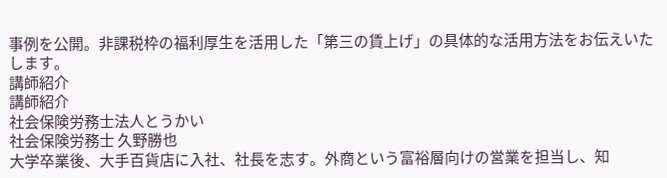事例を公開。非課税枠の福利厚生を活用した「第三の賃上げ」の具体的な活用方法をお伝えいたします。
講師紹介
講師紹介
社会保険労務士法人とうかい
社会保険労務士 久野勝也
大学卒業後、大手百貨店に入社、社長を志す。外商という富裕層向けの営業を担当し、知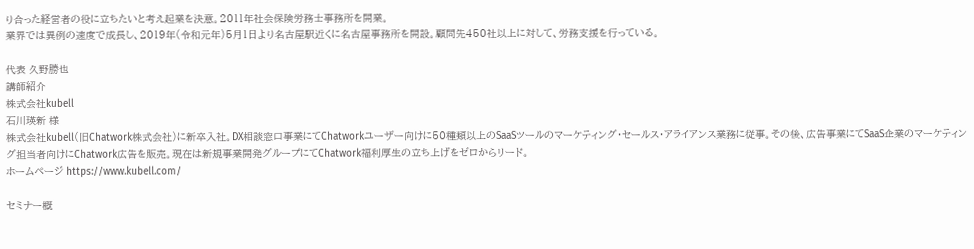り合った経営者の役に立ちたいと考え起業を決意。2011年社会保険労務士事務所を開業。
業界では異例の速度で成長し、2019年(令和元年)5月1日より名古屋駅近くに名古屋事務所を開設。顧問先450社以上に対して、労務支援を行っている。

代表 久野勝也
講師紹介
株式会社kubell
石川瑛新 様
株式会社kubell(旧Chatwork株式会社)に新卒入社。DX相談窓口事業にてChatworkユーザー向けに50種類以上のSaaSツールのマーケティング・セールス・アライアンス業務に従事。その後、広告事業にてSaaS企業のマーケティング担当者向けにChatwork広告を販売。現在は新規事業開発グループにてChatwork福利厚生の立ち上げをゼロからリード。
ホームページ https://www.kubell.com/

セミナー概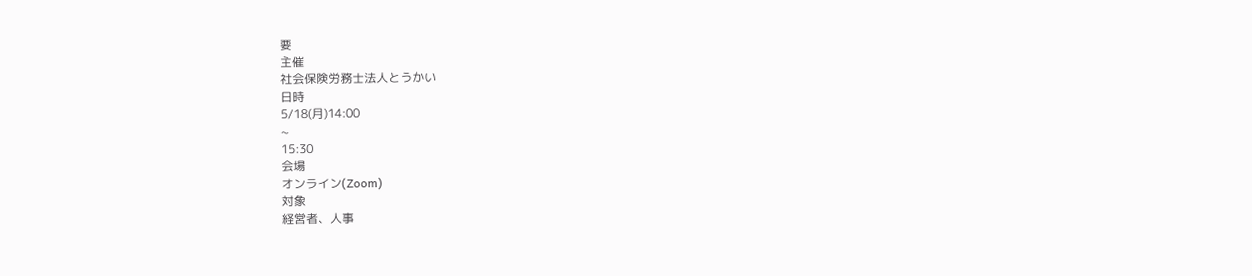要
主催
社会保険労務士法人とうかい
日時
5/18(月)14:00
~
15:30
会場
オンライン(Zoom)
対象
経営者、人事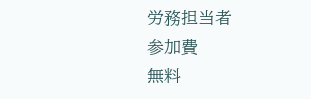労務担当者
参加費
無料